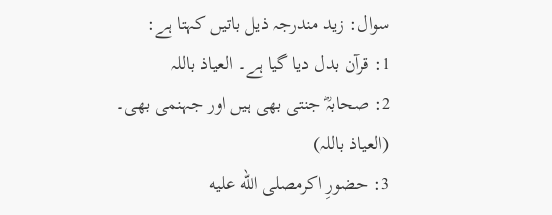سوال: زید مندرجہ ذیل باتیں کہتا ہے:
1: قرآن بدل دیا گیا ہے۔ العیاذ باللہ
2: صحابہؓ جنتی بھی ہیں اور جہنمی بھی۔ (العیاذ باللہ)
3: حضورِ اکرمصلى الله عليه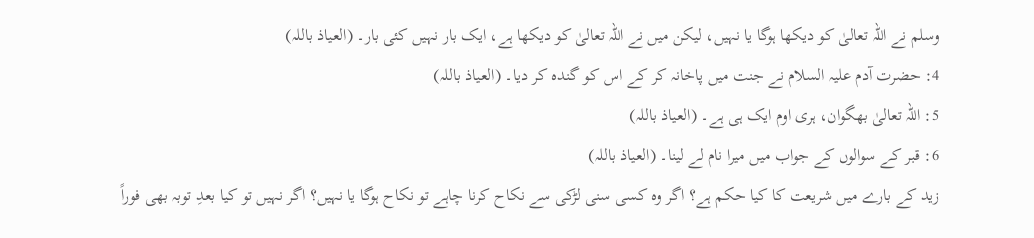وسلم نے اللہ تعالیٰ کو دیکھا ہوگا یا نہیں، لیکن میں نے اللہ تعالیٰ کو دیکھا ہے، ایک بار نہیں کئی بار۔ (العیاذ باللہ)
4: حضرت آدم علیہ السلام نے جنت میں پاخانہ کر کے اس کو گندہ کر دیا۔ (العیاذ باللہ)
5: اللہ تعالیٰ بھگوان، ہری اوم ایک ہی ہے۔ (العیاذ باللہ)
6: قبر کے سوالوں کے جواب میں میرا نام لے لینا۔ (العیاذ باللہ)
زید کے بارے میں شریعت کا کیا حکم ہے؟ اگر وہ کسی سنی لڑکی سے نکاح کرنا چاہے تو نکاح ہوگا یا نہیں؟ اگر نہیں تو کیا بعدِ توبہ بھی فوراً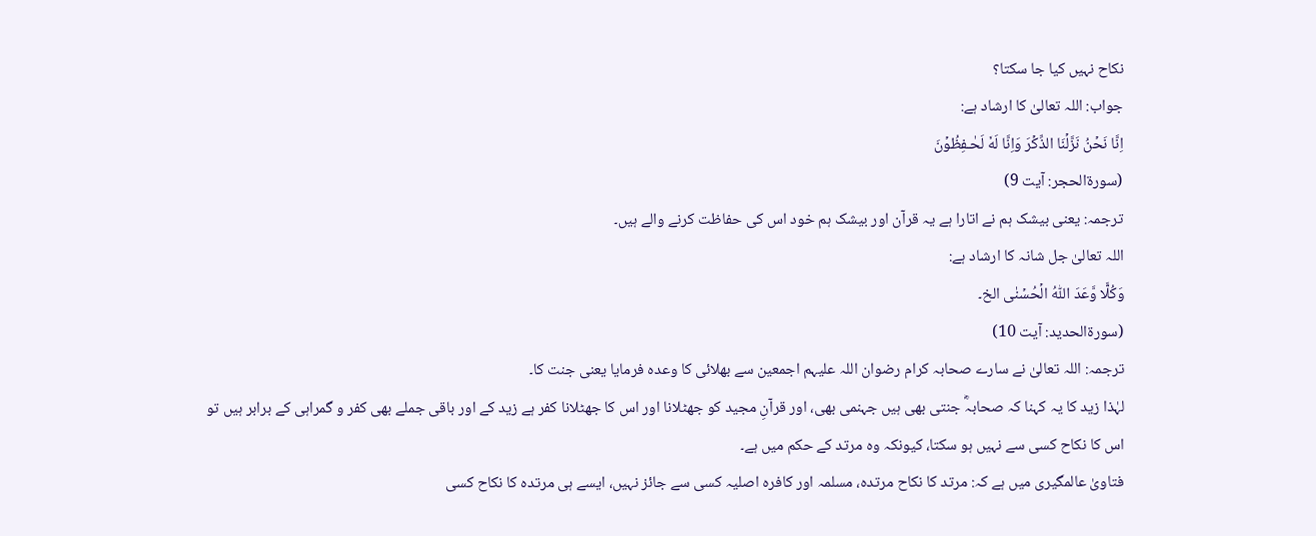نکاح نہیں کیا جا سکتا؟
جواب: اللہ تعالیٰ کا ارشاد ہے:
اِنَّا نَحۡنُ نَزَّلۡنَا الذِّكۡرَ وَاِنَّا لَهٗ لَحٰـفِظُوۡنَ
(سورۃالحجر: آیت 9)
ترجمہ: یعنی بیشک ہم نے اتارا ہے یہ قرآن اور بیشک ہم خود اس کی حفاظت کرنے والے ہیں۔
اللہ تعالیٰ جل شانہ کا ارشاد ہے:
وَكُلًّا وَّعَدَ اللّٰهُ الۡحُسۡنٰى الخ۔
(سورۃالحدید: آیت 10)
ترجمہ: اللہ تعالیٰ نے سارے صحابہ کرام رضوان اللہ علیہم اجمعین سے بھلائی کا وعدہ فرمایا یعنی جنت کا۔
لہٰذا زید کا یہ کہنا کہ صحابہؓ جنتی بھی ہیں جہنمی بھی، اور قرآنِ مجید کو جھٹلانا اور اس کا جھٹلانا کفر ہے زید کے اور باقی جملے بھی کفر و گمراہی کے برابر ہیں تو اس کا نکاح کسی سے نہیں ہو سکتا، کیونکہ وہ مرتد کے حکم میں ہے۔
فتاویٰ عالمگیری میں ہے کہ: مرتد کا نکاح مرتدہ، مسلمہ اور کافرہ اصلیہ کسی سے جائز نہیں، ایسے ہی مرتدہ کا نکاح کسی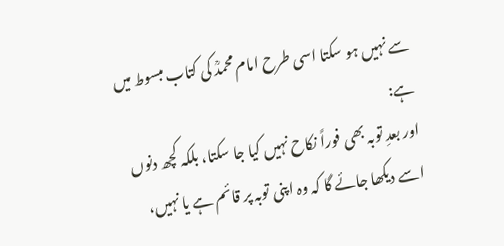سے نہیں ہو سکتا اسی طرح امام محمدؒ کی کتاب مبسوط میں ہے:
اور بعدِ توبہ بھی فوراً نکاح نہیں کیا جا سکتا، بلکہ کچھ دنوں اسے دیکھا جائے گا کہ وہ اپنی توبہ پر قائم ہے یا نہیں،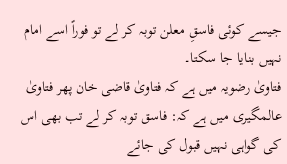جیسے کوئی فاسقِ معلن توبہ کر لے تو فوراً اسے امام نہیں بنایا جا سکتا۔
فتاویٰ رضویہ میں ہے کہ فتاویٰ قاضی خان پھر فتاویٰ عالمگیری میں ہے کہ: فاسق توبہ کر لے تب بھی اس کی گواہی نہیں قبول کی جائے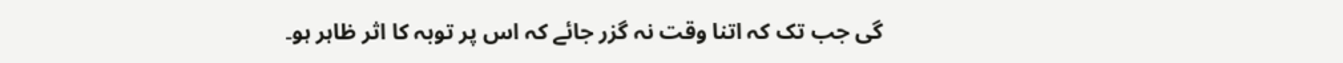گی جب تک کہ اتنا وقت نہ گزر جائے کہ اس پر توبہ کا اثر ظاہر ہو۔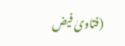(فتاویٰ فیض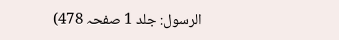الرسول: جلد 1 صفحہ 478)